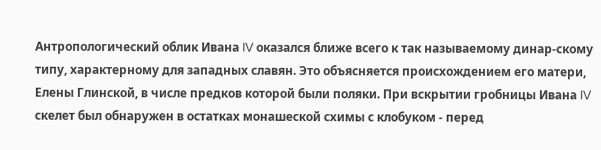Антропологический облик Ивана IV оказался ближе всего к так называемому динар-скому типу, характерному для западных славян. Это объясняется происхождением его матери, Елены Глинской, в числе предков которой были поляки. При вскрытии гробницы Ивана IV скелет был обнаружен в остатках монашеской схимы с клобуком - перед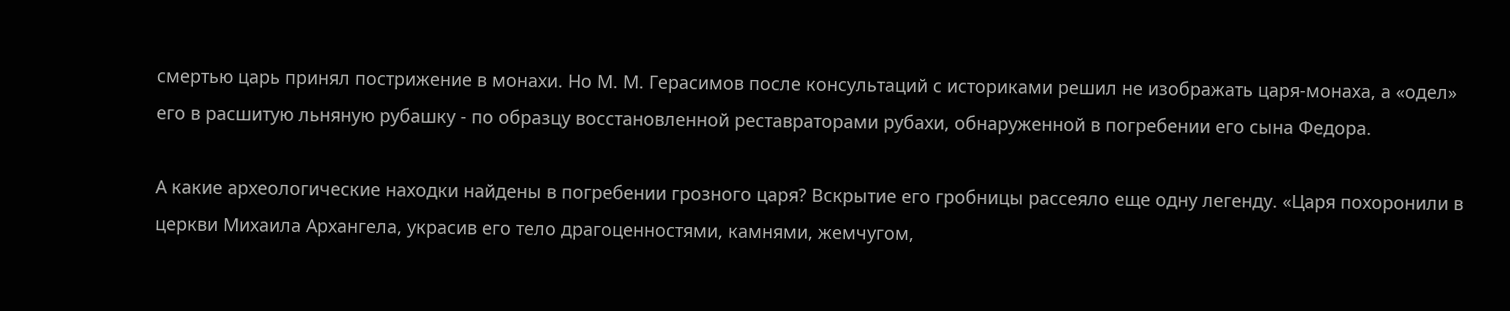смертью царь принял пострижение в монахи. Но М. М. Герасимов после консультаций с историками решил не изображать царя-монаха, а «одел» его в расшитую льняную рубашку - по образцу восстановленной реставраторами рубахи, обнаруженной в погребении его сына Федора.

А какие археологические находки найдены в погребении грозного царя? Вскрытие его гробницы рассеяло еще одну легенду. «Царя похоронили в церкви Михаила Архангела, украсив его тело драгоценностями, камнями, жемчугом,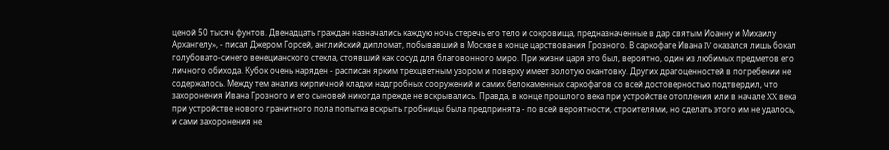ценой 50 тысяч фунтов. Двенадцать граждан назначались каждую ночь стеречь его тело и сокровища, предназначенные в дар святым Иоанну и Михаилу Архангелу», - писал Джером Горсей, английский дипломат, побывавший в Москве в конце царствования Грозного. В саркофаге Ивана IV оказался лишь бокал голубовато-синего венецианского стекла, стоявший как сосуд для благовонного миро. При жизни царя это был, вероятно, один из любимых предметов его личного обихода. Кубок очень наряден - расписан ярким трехцветным узором и поверху имеет золотую окантовку. Других драгоценностей в погребении не содержалось. Между тем анализ кирпичной кладки надгробных сооружений и самих белокаменных саркофагов со всей достоверностью подтвердил, что захоронения Ивана Грозного и его сыновей никогда прежде не вскрывались. Правда, в конце прошлого века при устройстве отопления или в начале XX века при устройстве нового гранитного пола попытка вскрыть гробницы была предпринята - по всей вероятности, строителями, но сделать этого им не удалось, и сами захоронения не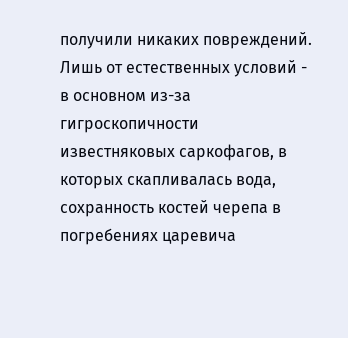получили никаких повреждений. Лишь от естественных условий - в основном из-за гигроскопичности известняковых саркофагов, в которых скапливалась вода, сохранность костей черепа в погребениях царевича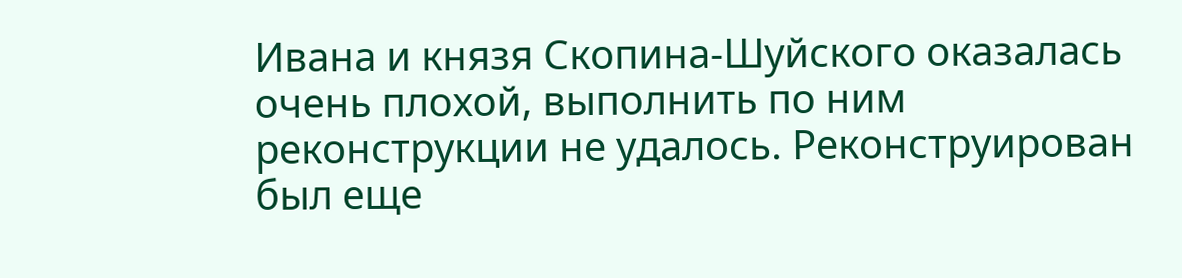Ивана и князя Скопина-Шуйского оказалась очень плохой, выполнить по ним реконструкции не удалось. Реконструирован был еще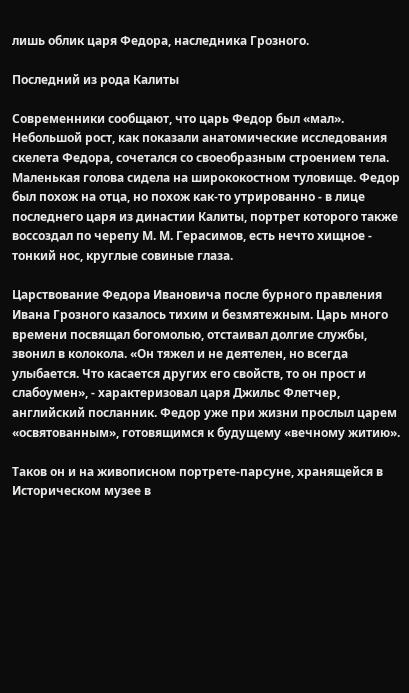лишь облик царя Федора, наследника Грозного.

Последний из рода Калиты

Современники сообщают, что царь Федор был «мал». Небольшой рост, как показали анатомические исследования скелета Федора, сочетался со своеобразным строением тела. Маленькая голова сидела на ширококостном туловище. Федор был похож на отца, но похож как-то утрированно - в лице последнего царя из династии Калиты, портрет которого также воссоздал по черепу М. М. Герасимов, есть нечто хищное - тонкий нос, круглые совиные глаза.

Царствование Федора Ивановича после бурного правления Ивана Грозного казалось тихим и безмятежным. Царь много времени посвящал богомолью, отстаивал долгие службы, звонил в колокола. «Он тяжел и не деятелен, но всегда улыбается. Что касается других его свойств, то он прост и слабоумен», - характеризовал царя Джильс Флетчер, английский посланник. Федор уже при жизни прослыл царем «освятованным», готовящимся к будущему «вечному житию».

Таков он и на живописном портрете-парсуне, хранящейся в Историческом музее в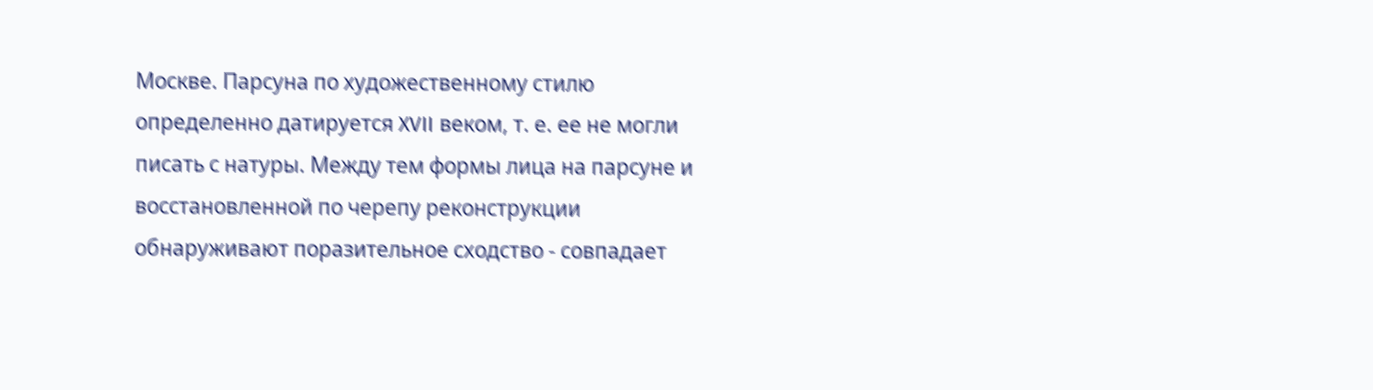Москве. Парсуна по художественному стилю определенно датируется XVII веком, т. е. ее не могли писать с натуры. Между тем формы лица на парсуне и восстановленной по черепу реконструкции обнаруживают поразительное сходство - совпадает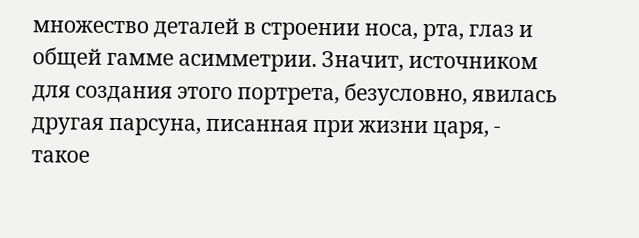множество деталей в строении носа, рта, глаз и общей гамме асимметрии. Значит, источником для создания этого портрета, безусловно, явилась другая парсуна, писанная при жизни царя, - такое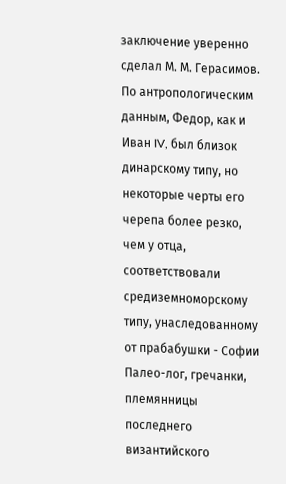заключение уверенно сделал М. М. Герасимов. По антропологическим данным, Федор, как и Иван IV, был близок динарскому типу, но некоторые черты его черепа более резко, чем у отца, соответствовали средиземноморскому типу, унаследованному от прабабушки - Софии Палео-лог, гречанки, племянницы последнего византийского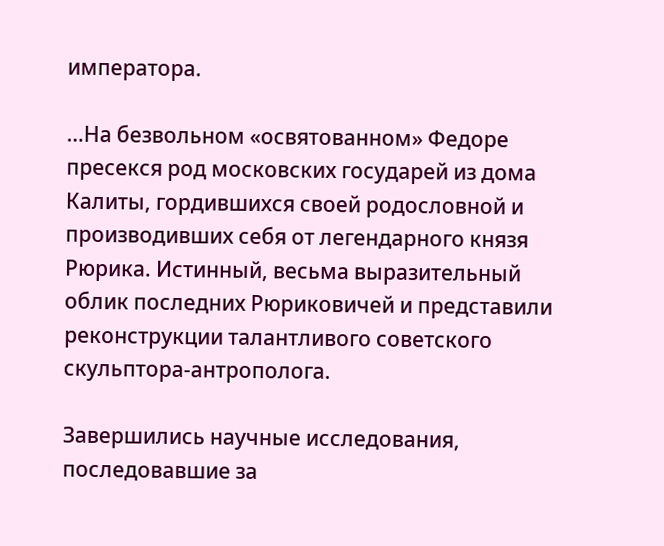императора.

…На безвольном «освятованном» Федоре пресекся род московских государей из дома Калиты, гордившихся своей родословной и производивших себя от легендарного князя Рюрика. Истинный, весьма выразительный облик последних Рюриковичей и представили реконструкции талантливого советского скульптора-антрополога.

Завершились научные исследования, последовавшие за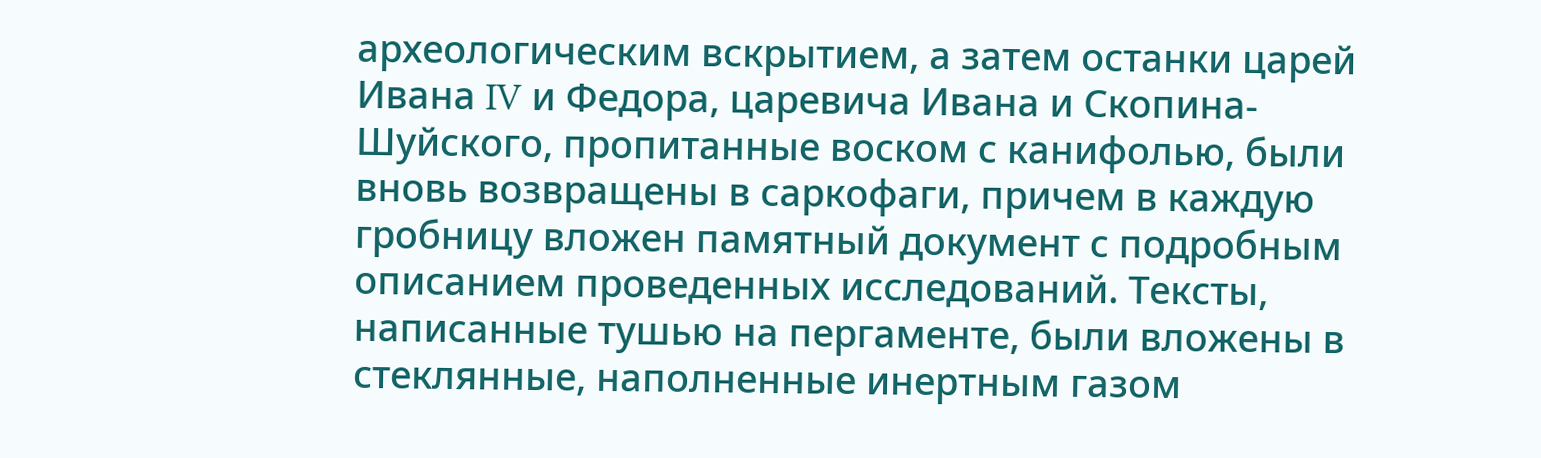археологическим вскрытием, а затем останки царей Ивана IV и Федора, царевича Ивана и Скопина-Шуйского, пропитанные воском с канифолью, были вновь возвращены в саркофаги, причем в каждую гробницу вложен памятный документ с подробным описанием проведенных исследований. Тексты, написанные тушью на пергаменте, были вложены в стеклянные, наполненные инертным газом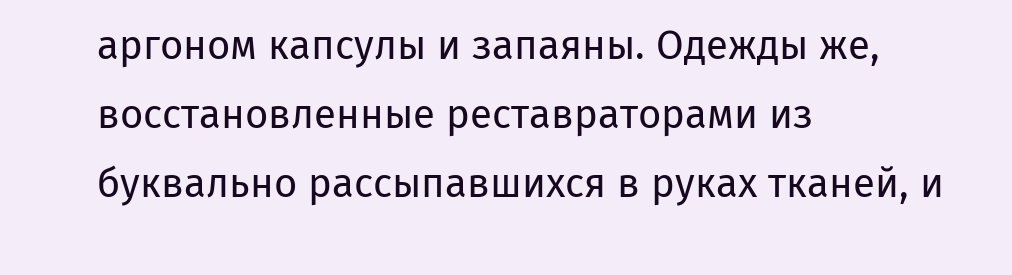аргоном капсулы и запаяны. Одежды же, восстановленные реставраторами из буквально рассыпавшихся в руках тканей, и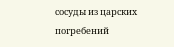сосуды из царских погребений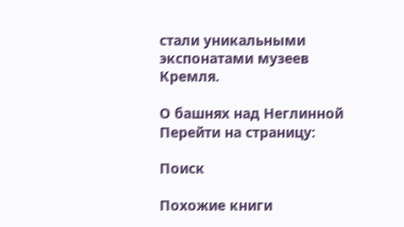стали уникальными экспонатами музеев Кремля.

О башнях над Неглинной
Перейти на страницу:

Поиск

Похожие книги